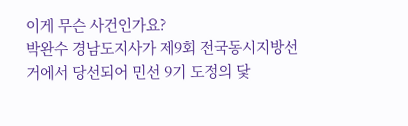이게 무슨 사건인가요?
박완수 경남도지사가 제9회 전국동시지방선거에서 당선되어 민선 9기 도정의 닻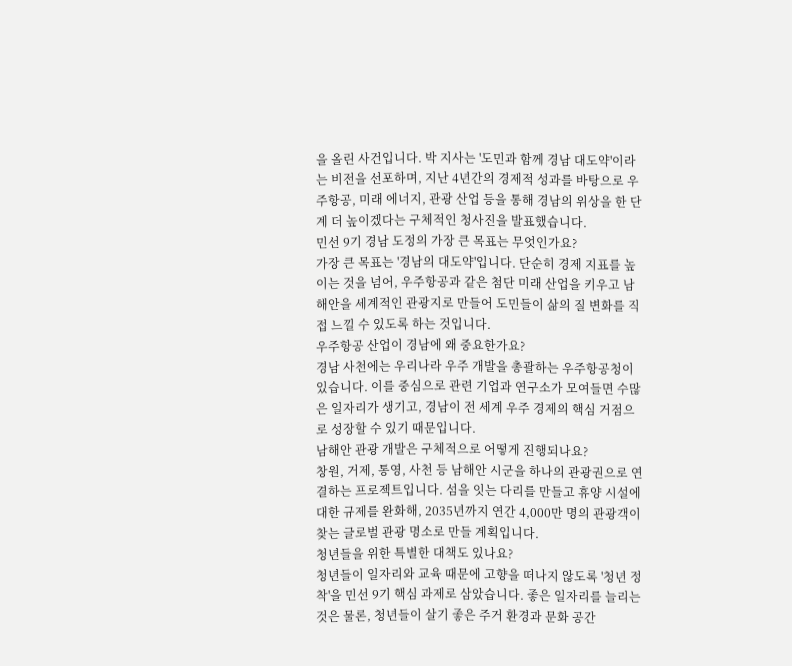을 올린 사건입니다. 박 지사는 '도민과 함께 경남 대도약'이라는 비전을 선포하며, 지난 4년간의 경제적 성과를 바탕으로 우주항공, 미래 에너지, 관광 산업 등을 통해 경남의 위상을 한 단계 더 높이겠다는 구체적인 청사진을 발표했습니다.
민선 9기 경남 도정의 가장 큰 목표는 무엇인가요?
가장 큰 목표는 '경남의 대도약'입니다. 단순히 경제 지표를 높이는 것을 넘어, 우주항공과 같은 첨단 미래 산업을 키우고 남해안을 세계적인 관광지로 만들어 도민들이 삶의 질 변화를 직접 느낄 수 있도록 하는 것입니다.
우주항공 산업이 경남에 왜 중요한가요?
경남 사천에는 우리나라 우주 개발을 총괄하는 우주항공청이 있습니다. 이를 중심으로 관련 기업과 연구소가 모여들면 수많은 일자리가 생기고, 경남이 전 세계 우주 경제의 핵심 거점으로 성장할 수 있기 때문입니다.
남해안 관광 개발은 구체적으로 어떻게 진행되나요?
창원, 거제, 통영, 사천 등 남해안 시군을 하나의 관광권으로 연결하는 프로젝트입니다. 섬을 잇는 다리를 만들고 휴양 시설에 대한 규제를 완화해, 2035년까지 연간 4,000만 명의 관광객이 찾는 글로벌 관광 명소로 만들 계획입니다.
청년들을 위한 특별한 대책도 있나요?
청년들이 일자리와 교육 때문에 고향을 떠나지 않도록 '청년 정착'을 민선 9기 핵심 과제로 삼았습니다. 좋은 일자리를 늘리는 것은 물론, 청년들이 살기 좋은 주거 환경과 문화 공간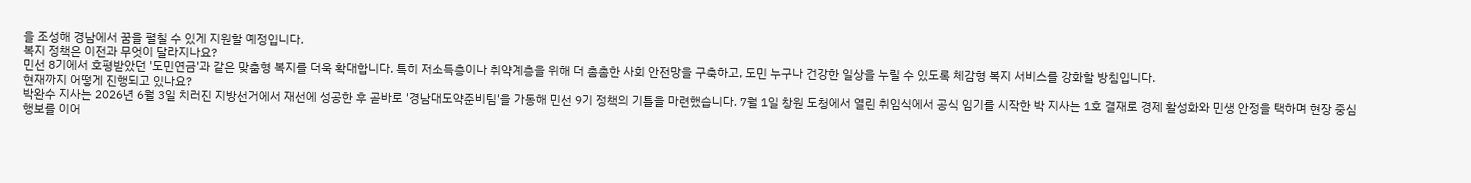을 조성해 경남에서 꿈을 펼칠 수 있게 지원할 예정입니다.
복지 정책은 이전과 무엇이 달라지나요?
민선 8기에서 호평받았던 '도민연금'과 같은 맞춤형 복지를 더욱 확대합니다. 특히 저소득층이나 취약계층을 위해 더 촘촘한 사회 안전망을 구축하고, 도민 누구나 건강한 일상을 누릴 수 있도록 체감형 복지 서비스를 강화할 방침입니다.
현재까지 어떻게 진행되고 있나요?
박완수 지사는 2026년 6월 3일 치러진 지방선거에서 재선에 성공한 후 곧바로 '경남대도약준비팀'을 가동해 민선 9기 정책의 기틀을 마련했습니다. 7월 1일 창원 도청에서 열린 취임식에서 공식 임기를 시작한 박 지사는 1호 결재로 경제 활성화와 민생 안정을 택하며 현장 중심 행보를 이어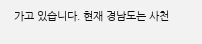가고 있습니다. 현재 경남도는 사천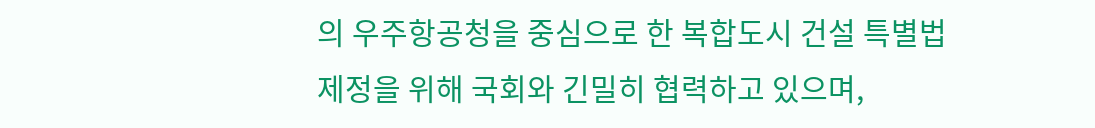의 우주항공청을 중심으로 한 복합도시 건설 특별법 제정을 위해 국회와 긴밀히 협력하고 있으며,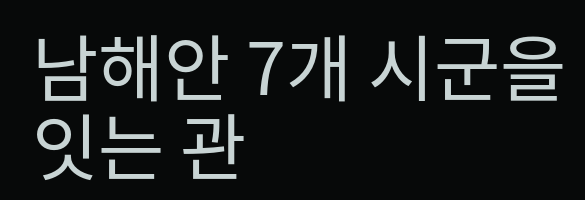남해안 7개 시군을 잇는 관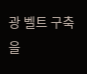광 벨트 구축을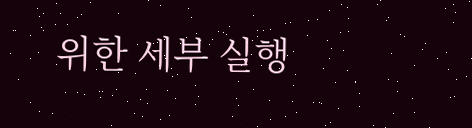위한 세부 실행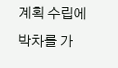계획 수립에 박차를 가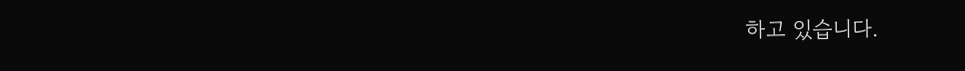하고 있습니다.